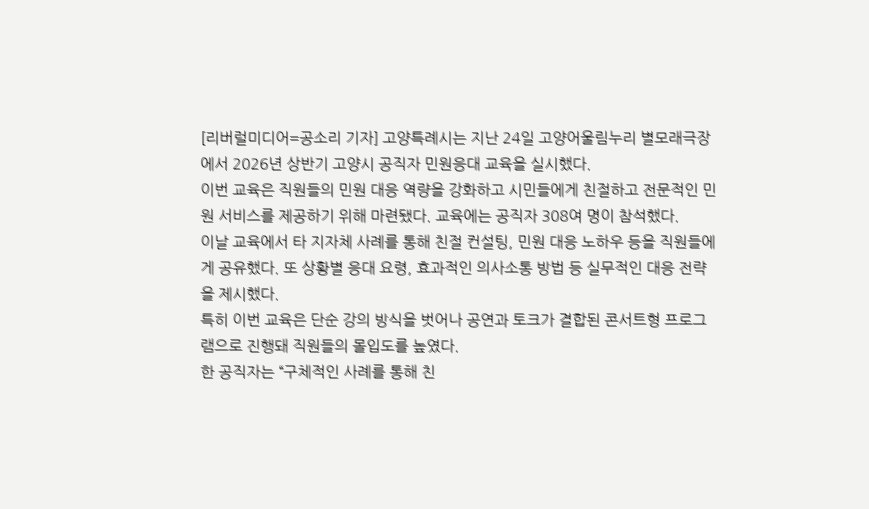[리버럴미디어=공소리 기자] 고양특례시는 지난 24일 고양어울림누리 별모래극장에서 2026년 상반기 고양시 공직자 민원응대 교육을 실시했다.
이번 교육은 직원들의 민원 대응 역량을 강화하고 시민들에게 친절하고 전문적인 민원 서비스를 제공하기 위해 마련됐다. 교육에는 공직자 308여 명이 참석했다.
이날 교육에서 타 지자체 사례를 통해 친절 컨설팅, 민원 대응 노하우 등을 직원들에게 공유했다. 또 상황별 응대 요령, 효과적인 의사소통 방법 등 실무적인 대응 전략을 제시했다.
특히 이번 교육은 단순 강의 방식을 벗어나 공연과 토크가 결합된 콘서트형 프로그램으로 진행돼 직원들의 몰입도를 높였다.
한 공직자는 “구체적인 사례를 통해 친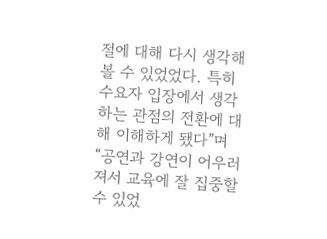절에 대해 다시 생각해볼 수 있었었다. 특히 수요자 입장에서 생각하는 관점의 전환에 대해 이해하게 됐다”며 “공연과 강연이 어우러져서 교육에 잘 집중할 수 있었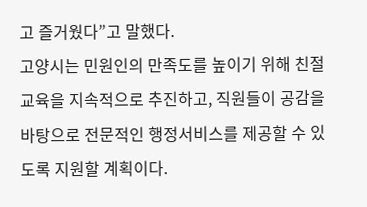고 즐거웠다”고 말했다.
고양시는 민원인의 만족도를 높이기 위해 친절 교육을 지속적으로 추진하고, 직원들이 공감을 바탕으로 전문적인 행정서비스를 제공할 수 있도록 지원할 계획이다.